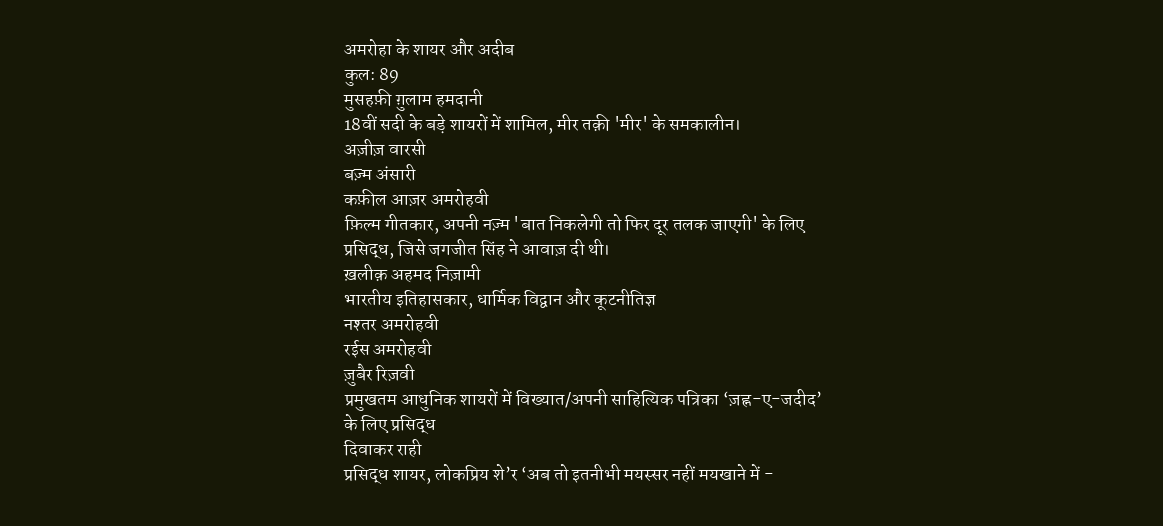अमरोहा के शायर और अदीब
कुल: 89
मुसहफ़ी ग़ुलाम हमदानी
18वीं सदी के बड़े शायरों में शामिल, मीर तक़ी 'मीर' के समकालीन।
अज़ीज़ वारसी
बज़्म अंसारी
कफ़ील आज़र अमरोहवी
फ़िल्म गीतकार, अपनी नज़्म 'बात निकलेगी तो फिर दूर तलक जाएगी' के लिए प्रसिद्ध, जिसे जगजीत सिंह ने आवाज़ दी थी।
ख़लीक़ अहमद निज़ामी
भारतीय इतिहासकार, धार्मिक विद्वान और कूटनीतिज्ञ
नश्तर अमरोहवी
रईस अमरोहवी
ज़ुबैर रिज़वी
प्रमुखतम आधुनिक शायरों में विख्यात/अपनी साहित्यिक पत्रिका ‘ज़ह्न-ए-जदीद’ के लिए प्रसिद्ध
दिवाकर राही
प्रसिद्ध शायर, लोकप्रिय शे’र ‘अब तो इतनीभी मयस्सर नहीं मयखाने में -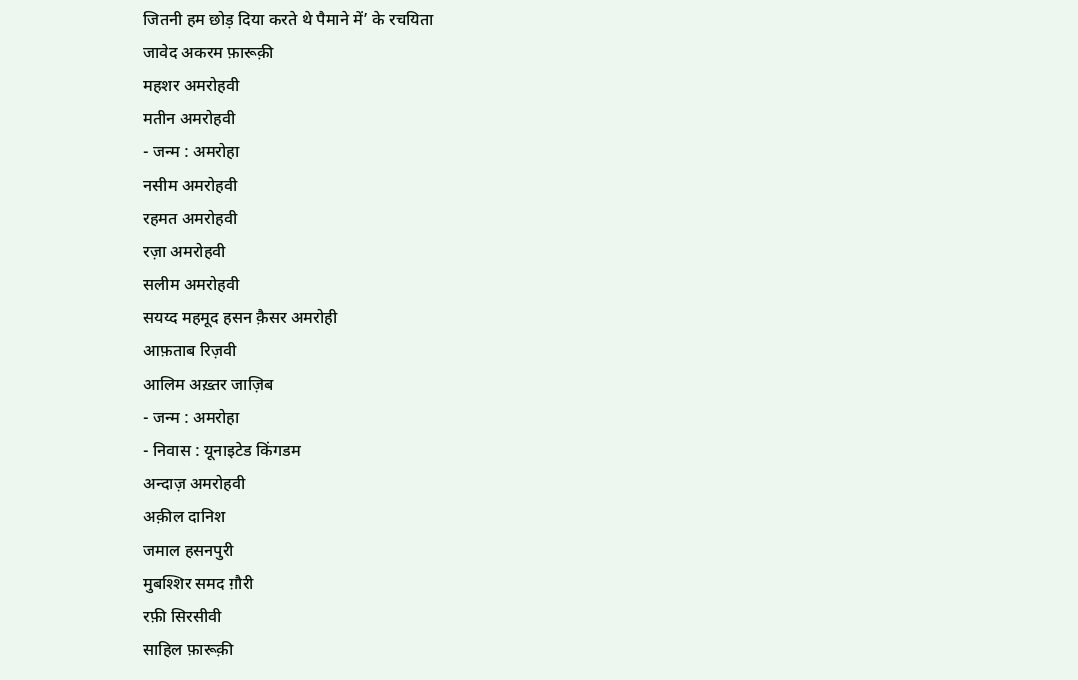जितनी हम छोड़ दिया करते थे पैमाने में’ के रचयिता
जावेद अकरम फ़ारूक़ी
महशर अमरोहवी
मतीन अमरोहवी
- जन्म : अमरोहा
नसीम अमरोहवी
रहमत अमरोहवी
रज़ा अमरोहवी
सलीम अमरोहवी
सयय्द महमूद हसन क़ैसर अमरोही
आफ़ताब रिज़वी
आलिम अख़्तर जाज़िब
- जन्म : अमरोहा
- निवास : यूनाइटेड किंगडम
अन्दाज़ अमरोहवी
अक़ील दानिश
जमाल हसनपुरी
मुबश्शिर समद ग़ौरी
रफ़ी सिरसीवी
साहिल फ़ारूक़ी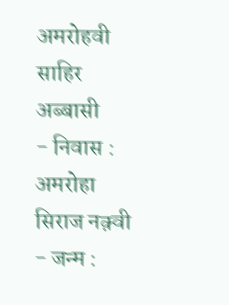अमरोहवी
साहिर अब्बासी
- निवास : अमरोहा
सिराज नक़्वी
- जन्म :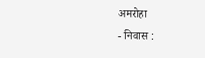अमरोहा
- निवास :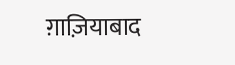ग़ाज़ियाबाद